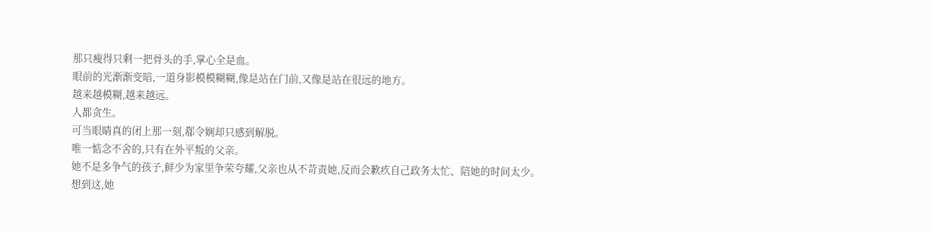那只瘦得只剩一把骨头的手,掌心全是血。
眼前的光渐渐变暗,一道身影模模糊糊,像是站在门前,又像是站在很远的地方。
越来越模糊,越来越远。
人都贪生。
可当眼睛真的闭上那一刻,郗令娴却只感到解脱。
唯一惦念不舍的,只有在外平叛的父亲。
她不是多争气的孩子,鲜少为家里争荣夸耀,父亲也从不苛责她,反而会歉疚自己政务太忙、陪她的时间太少。
想到这,她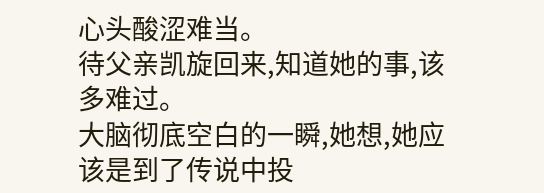心头酸涩难当。
待父亲凯旋回来,知道她的事,该多难过。
大脑彻底空白的一瞬,她想,她应该是到了传说中投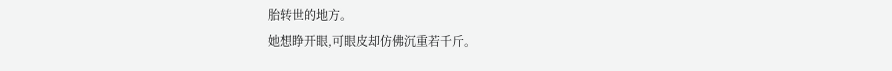胎转世的地方。
她想睁开眼,可眼皮却仿佛沉重若千斤。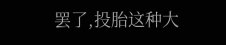罢了,投胎这种大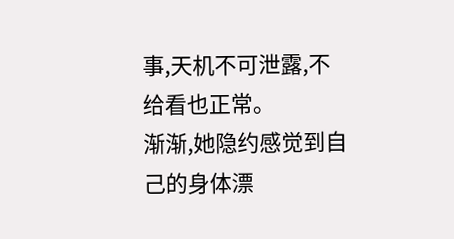事,天机不可泄露,不给看也正常。
渐渐,她隐约感觉到自己的身体漂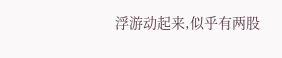浮游动起来,似乎有两股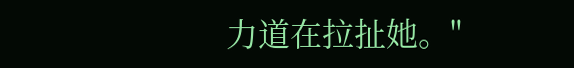力道在拉扯她。"